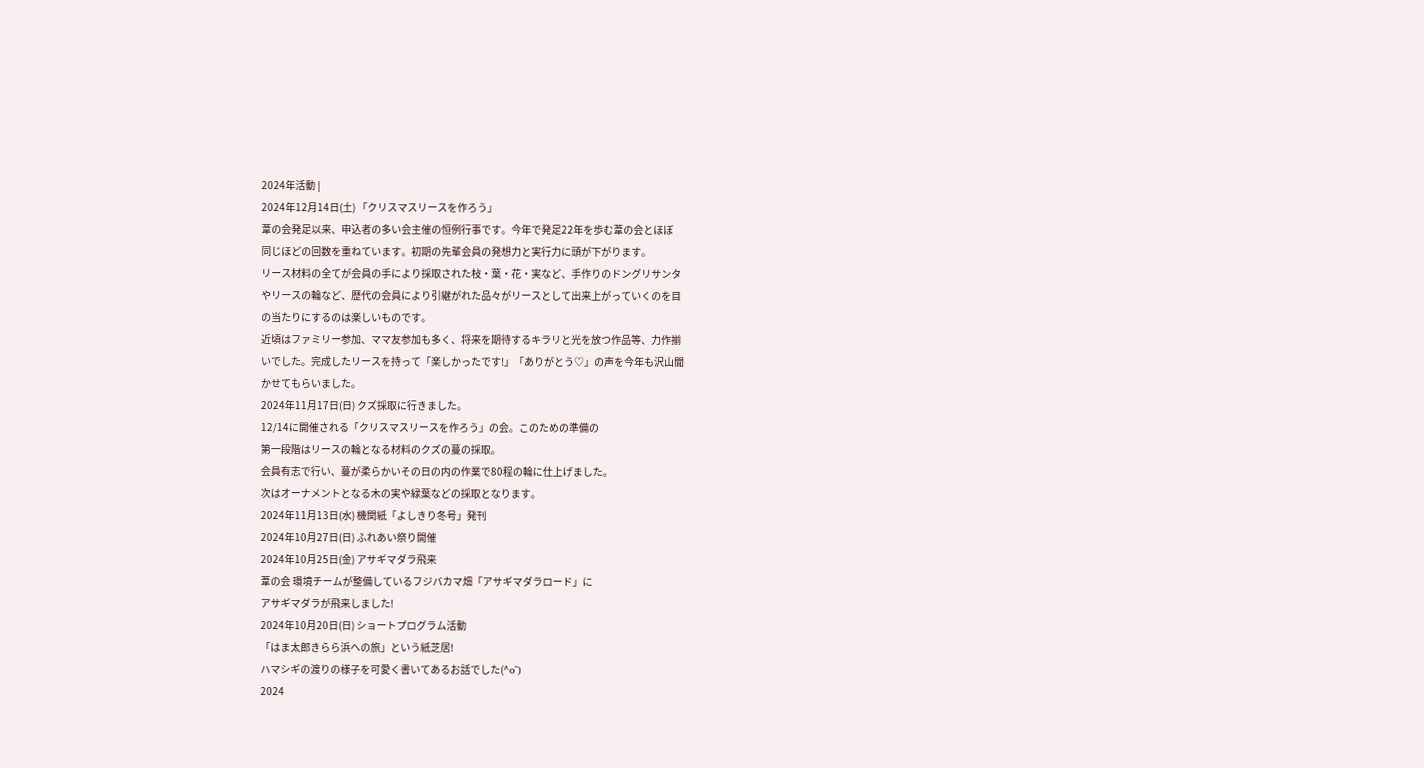2024年活動 |
2024年12月14日(土) 「クリスマスリースを作ろう」
葦の会発足以来、申込者の多い会主催の恒例行事です。今年で発足22年を歩む葦の会とほぼ
同じほどの回数を重ねています。初期の先輩会員の発想力と実行力に頭が下がります。
リース材料の全てが会員の手により採取された枝・葉・花・実など、手作りのドングリサンタ
やリースの輪など、歴代の会員により引継がれた品々がリースとして出来上がっていくのを目
の当たりにするのは楽しいものです。
近頃はファミリー参加、ママ友参加も多く、将来を期待するキラリと光を放つ作品等、力作揃
いでした。完成したリースを持って「楽しかったです!」「ありがとう♡」の声を今年も沢山聞
かせてもらいました。
2024年11月17日(日) クズ採取に行きました。
12/14に開催される「クリスマスリースを作ろう」の会。このための準備の
第一段階はリースの輪となる材料のクズの蔓の採取。
会員有志で行い、蔓が柔らかいその日の内の作業で80程の輪に仕上げました。
次はオーナメントとなる木の実や緑葉などの採取となります。
2024年11月13日(水) 機関紙「よしきり冬号」発刊
2024年10月27日(日) ふれあい祭り開催
2024年10月25日(金) アサギマダラ飛来
葦の会 環境チームが整備しているフジバカマ畑「アサギマダラロード」に
アサギマダラが飛来しました!
2024年10月20日(日) ショートプログラム活動
「はま太郎きらら浜への旅」という紙芝居!
ハマシギの渡りの様子を可愛く書いてあるお話でした(^o^)
2024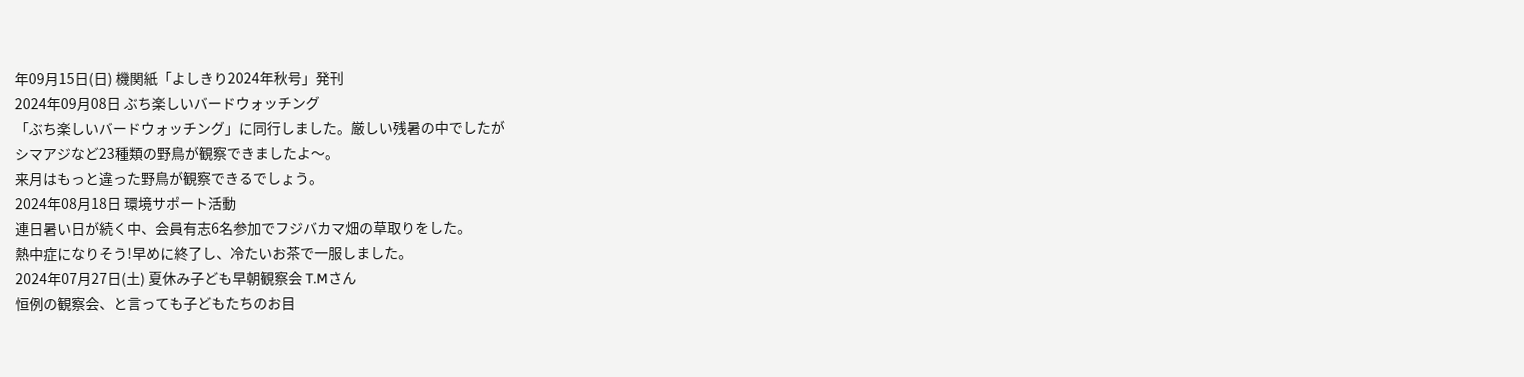年09月15日(日) 機関紙「よしきり2024年秋号」発刊
2024年09月08日 ぶち楽しいバードウォッチング
「ぶち楽しいバードウォッチング」に同行しました。厳しい残暑の中でしたが
シマアジなど23種類の野鳥が観察できましたよ〜。
来月はもっと違った野鳥が観察できるでしょう。
2024年08月18日 環境サポート活動
連日暑い日が続く中、会員有志6名参加でフジバカマ畑の草取りをした。
熱中症になりそう!早めに終了し、冷たいお茶で一服しました。
2024年07月27日(土) 夏休み子ども早朝観察会 T.Mさん
恒例の観察会、と言っても子どもたちのお目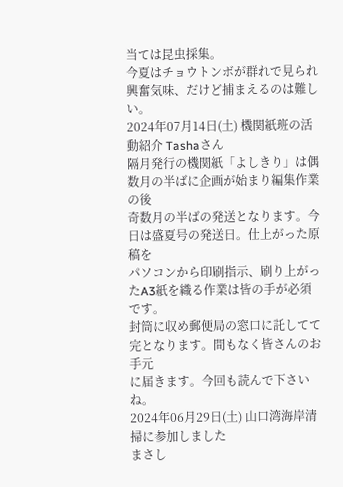当ては昆虫採集。
今夏はチョウトンボが群れで見られ興奮気味、だけど捕まえるのは難しい。
2024年07月14日(土) 機関紙班の活動紹介 Tashaさん
隔月発行の機関紙「よしきり」は偶数月の半ばに企画が始まり編集作業の後
奇数月の半ばの発送となります。今日は盛夏号の発送日。仕上がった原稿を
パソコンから印刷指示、刷り上がったA3紙を織る作業は皆の手が必須です。
封筒に収め郵便局の窓口に託してて完となります。間もなく皆さんのお手元
に届きます。今回も読んで下さいね。
2024年06月29日(土) 山口湾海岸清掃に参加しました
まさし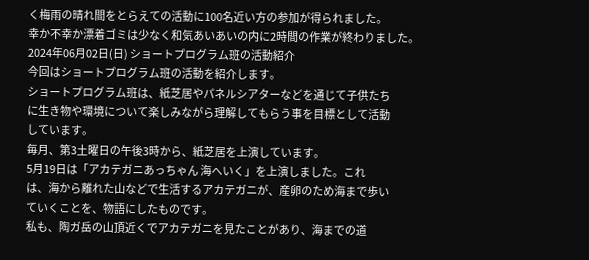く梅雨の晴れ間をとらえての活動に100名近い方の参加が得られました。
幸か不幸か漂着ゴミは少なく和気あいあいの内に2時間の作業が終わりました。
2024年06月02日(日) ショートプログラム班の活動紹介
今回はショートプログラム班の活動を紹介します。
ショートプログラム班は、紙芝居やパネルシアターなどを通じて子供たち
に生き物や環境について楽しみながら理解してもらう事を目標として活動
しています。
毎月、第3土曜日の午後3時から、紙芝居を上演しています。
5月19日は「アカテガニあっちゃん 海へいく」を上演しました。これ
は、海から離れた山などで生活するアカテガニが、産卵のため海まで歩い
ていくことを、物語にしたものです。
私も、陶ガ岳の山頂近くでアカテガニを見たことがあり、海までの道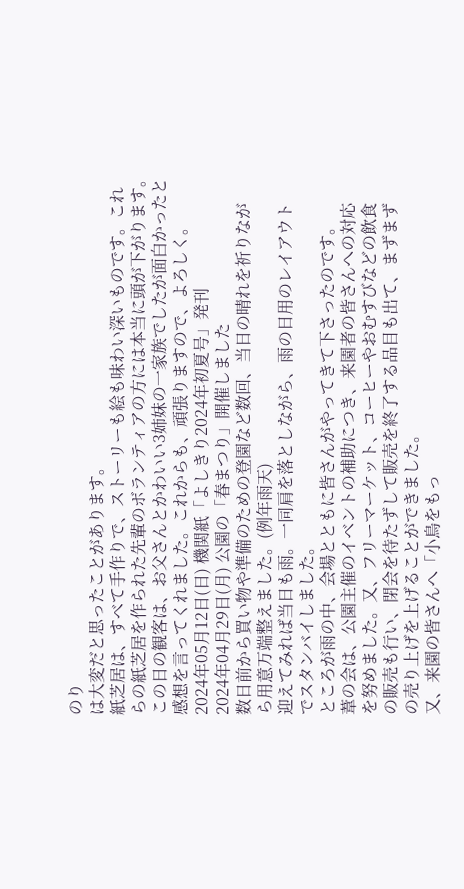のり
は大変だと思ったことがあります。
紙芝居は、すべて手作りで、ストーリーも絵も味わい深いものです。これ
らの紙芝居を作られた先輩のボランティアの方には本当に頭が下がります。
この日の観客は、お父さんとかわいい3姉妹の一家族でしたが面白かったと
感想を言ってくれました。これからも、頑張りますので、よろしく。
2024年05月12日(日) 機関紙「よしきり2024年初夏号」発刊
2024年04月29日(月) 公園の「春まつり」開催しました
数日前から買い物や準備のための登園など数回、当日の晴れを祈りなが
ら用意万端整えました。(例年雨天)
迎えてみれば当日も雨。一同肩を落としながら、雨の日用のレイアウト
でスタンバイしました。
ところが雨の中、会場とともに皆さんがやってきて下さったのです。
葦の会は、公園主催のイベントの補助につき、来園者の皆さんへの対応
を努めました。又、フリーマーケット、コーヒーやおむすびなどの飲食
の販売も行い、閉会を待たずして販売を終了する品目も出て、まずまず
の売り上げを上げることができました。
又、来園の皆さんへ「小鳥をもっ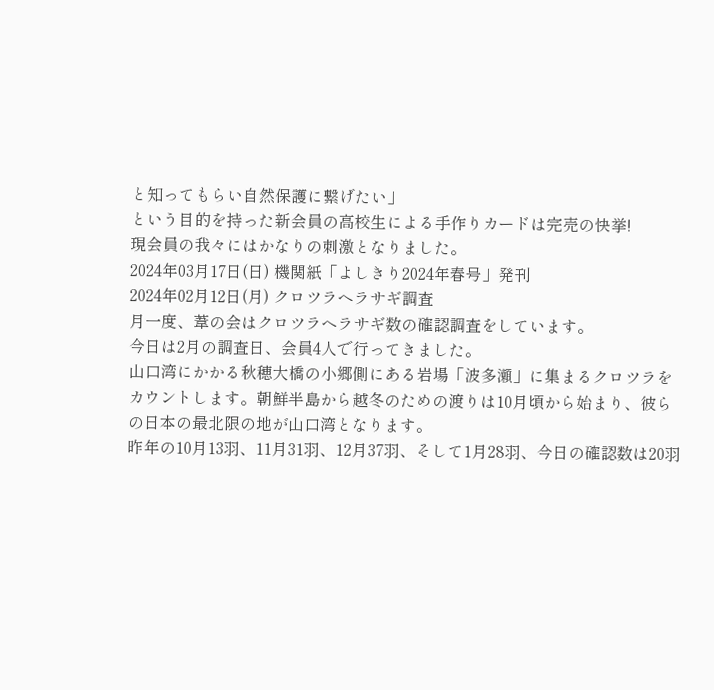と知ってもらい自然保護に繋げたい」
という目的を持った新会員の高校生による手作りカードは完売の快挙!
現会員の我々にはかなりの刺激となりました。
2024年03月17日(日) 機関紙「よしきり2024年春号」発刊
2024年02月12日(月) クロツラヘラサギ調査
月一度、葦の会はクロツラヘラサギ数の確認調査をしています。
今日は2月の調査日、会員4人で行ってきました。
山口湾にかかる秋穂大橋の小郷側にある岩場「波多瀬」に集まるクロツラを
カウントします。朝鮮半島から越冬のための渡りは10月頃から始まり、彼ら
の日本の最北限の地が山口湾となります。
昨年の10月13羽、11月31羽、12月37羽、そして1月28羽、今日の確認数は20羽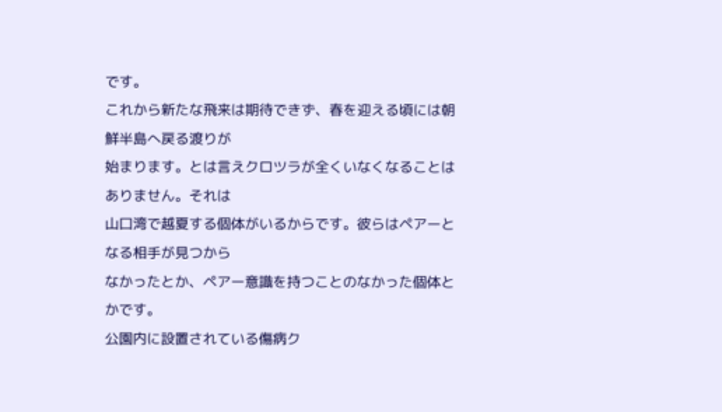です。
これから新たな飛来は期待できず、春を迎える頃には朝鮮半島へ戻る渡りが
始まります。とは言えクロツラが全くいなくなることはありません。それは
山口湾で越夏する個体がいるからです。彼らはペアーとなる相手が見つから
なかったとか、ペアー意識を持つことのなかった個体とかです。
公園内に設置されている傷病ク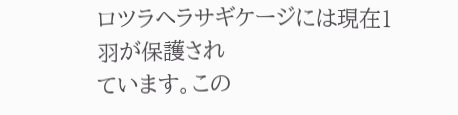ロツラヘラサギケージには現在1羽が保護され
ています。この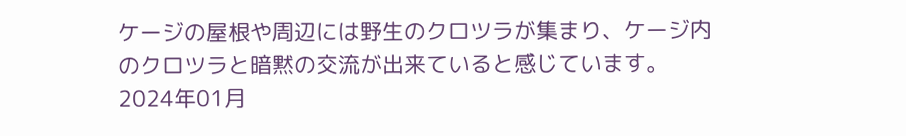ケージの屋根や周辺には野生のクロツラが集まり、ケージ内
のクロツラと暗黙の交流が出来ていると感じています。
2024年01月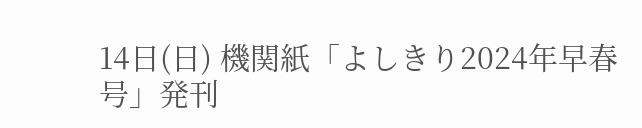14日(日) 機関紙「よしきり2024年早春号」発刊